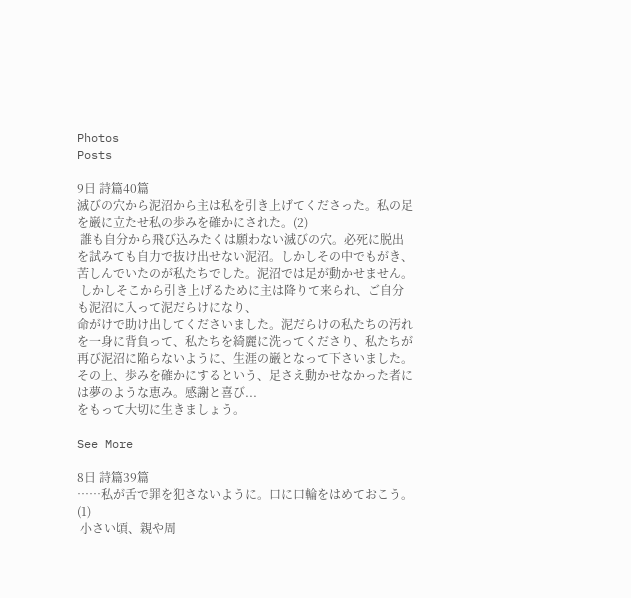Photos
Posts

9日 詩篇40篇
滅びの穴から泥沼から主は私を引き上げてくださった。私の足を巌に立たせ私の歩みを確かにされた。(2)
 誰も自分から飛び込みたくは願わない滅びの穴。必死に脱出を試みても自力で抜け出せない泥沼。しかしその中でもがき、苦しんでいたのが私たちでした。泥沼では足が動かせません。
 しかしそこから引き上げるために主は降りて来られ、ご自分も泥沼に入って泥だらけになり、
命がけで助け出してくださいました。泥だらけの私たちの汚れを一身に背負って、私たちを綺麗に洗ってくださり、私たちが再び泥沼に陥らないように、生涯の巌となって下さいました。その上、歩みを確かにするという、足さえ動かせなかった者には夢のような恵み。感謝と喜び...
をもって大切に生きましょう。

See More

8日 詩篇39篇
……私が舌で罪を犯さないように。口に口輪をはめておこう。(1)
 小さい頃、親や周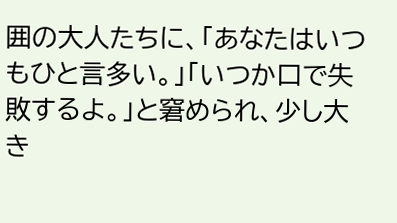囲の大人たちに、「あなたはいつもひと言多い。」「いつか口で失敗するよ。」と窘められ、少し大き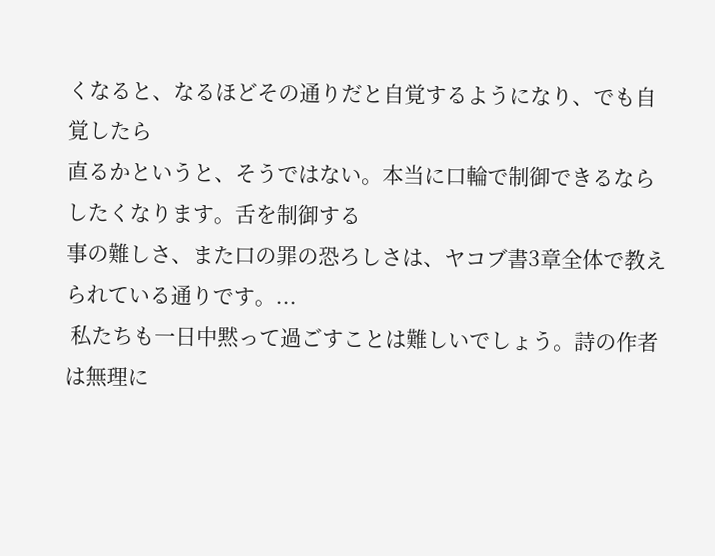くなると、なるほどその通りだと自覚するようになり、でも自覚したら
直るかというと、そうではない。本当に口輪で制御できるならしたくなります。舌を制御する
事の難しさ、また口の罪の恐ろしさは、ヤコブ書3章全体で教えられている通りです。...
 私たちも一日中黙って過ごすことは難しいでしょう。詩の作者は無理に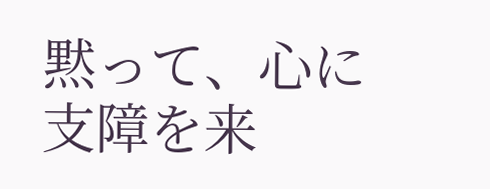黙って、心に支障を来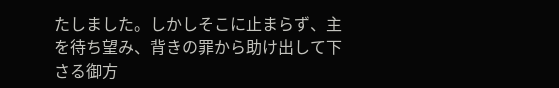たしました。しかしそこに止まらず、主を待ち望み、背きの罪から助け出して下さる御方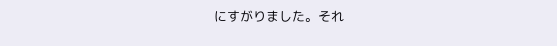にすがりました。それ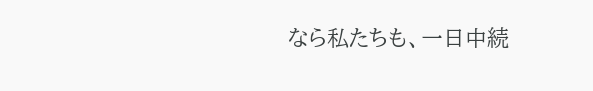なら私たちも、一日中続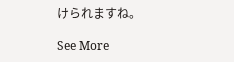けられますね。

See More